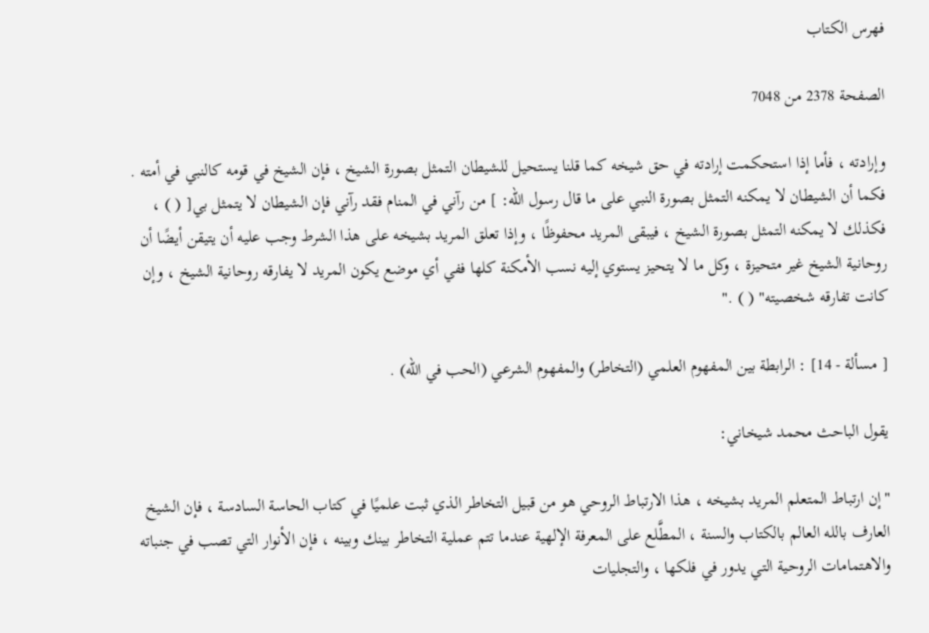فهرس الكتاب

الصفحة 2378 من 7048

وإرادته ، فأما إذا استحكمت إرادته في حق شيخه كما قلنا يستحيل للشيطان التمثل بصورة الشيخ ، فإن الشيخ في قومه كالنبي في أمته . فكما أن الشيطان لا يمكنه التمثل بصورة النبي على ما قال رسول الله: ] من رآني في المنام فقد رآني فإن الشيطان لا يتمثل بي[ ( ) ، فكذلك لا يمكنه التمثل بصورة الشيخ ، فيبقى المريد محفوظًا ، وإذا تعلق المريد بشيخه على هذا الشرط وجب عليه أن يتيقن أيضًا أن روحانية الشيخ غير متحيزة ، وكل ما لا يتحيز يستوي إليه نسب الأمكنة كلها ففي أي موضع يكون المريد لا يفارقه روحانية الشيخ ، وإن كانت تفارقه شخصيته" ( ) ."

[ مسألة - 14] : الرابطة بين المفهوم العلمي (التخاطر) والمفهوم الشرعي (الحب في الله) .

يقول الباحث محمد شيخاني:

"إن ارتباط المتعلم المريد بشيخه ، هذا الارتباط الروحي هو من قبيل التخاطر الذي ثبت علميًا في كتاب الحاسة السادسة ، فإن الشيخ العارف بالله العالم بالكتاب والسنة ، المطَّلع على المعرفة الإلهية عندما تتم عملية التخاطر بينك وبينه ، فإن الأنوار التي تصب في جنباته والاهتمامات الروحية التي يدور في فلكها ، والتجليات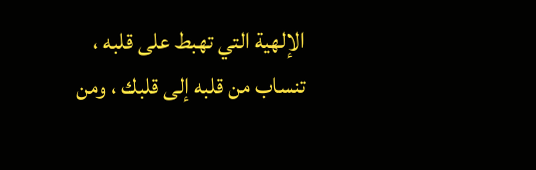الإلهية التي تهبط على قلبه ، تنساب من قلبه إلى قلبك ، ومن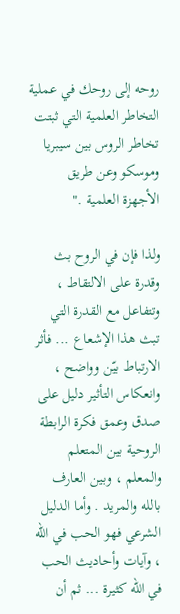روحه إلى روحك في عملية التخاطر العلمية التي ثبتت تخاطر الروس بين سيبريا وموسكو وعن طريق الأجهزة العلمية ."

ولذا فإن في الروح بث وقدرة على الالتقاط ، وتتفاعل مع القدرة التي تبث هذا الإشعاع ... فأثر الارتباط بيّن وواضح ، وانعكاس التأثير دليل على صدق وعمق فكرة الرابطة الروحية بين المتعلم والمعلم ، وبين العارف بالله والمريد . وأما الدليل الشرعي فهو الحب في الله ، وآيات وأحاديث الحب في الله كثيرة ... ثم أن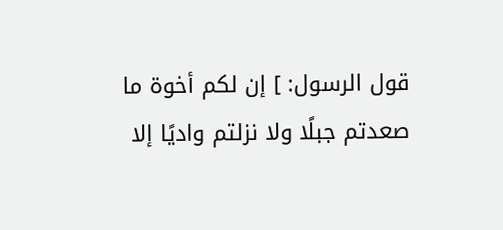قول الرسول: ] إن لكم أخوة ما صعدتم جبلًا ولا نزلتم واديًا إلا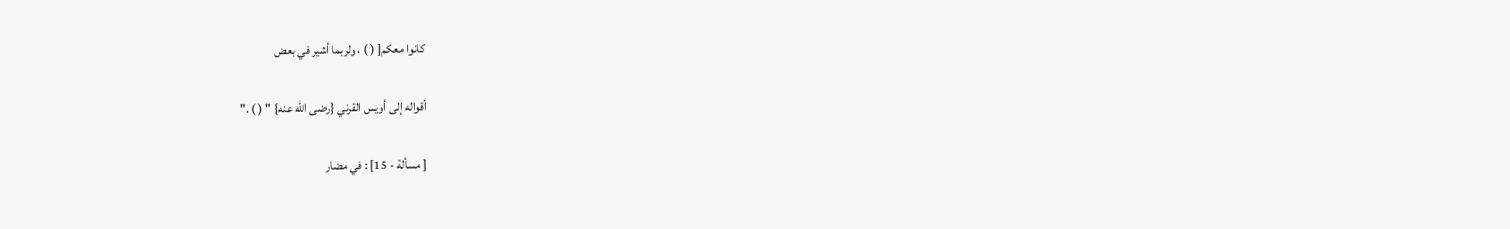كانوا معكم[ ( ) ، ولربما أشير في بعض

أقواله إلى أويس القرني {رضى الله عنه} " ( ) ."

[ مسألة - 15] : في مضار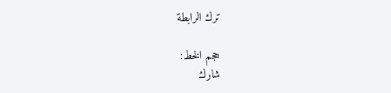ترك الرابطة

حجم الخط:
شارك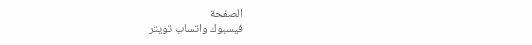الصفحة
فيسبوك واتساب تويتر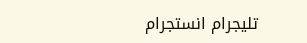تليجرام انستجرام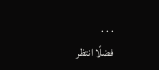. . .
فضلًا انتظر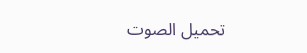تحميل الصوت